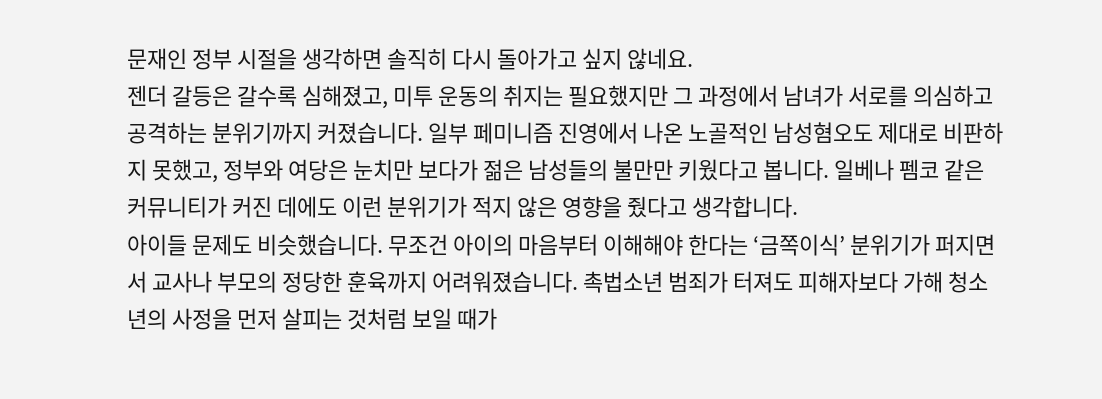문재인 정부 시절을 생각하면 솔직히 다시 돌아가고 싶지 않네요.
젠더 갈등은 갈수록 심해졌고, 미투 운동의 취지는 필요했지만 그 과정에서 남녀가 서로를 의심하고 공격하는 분위기까지 커졌습니다. 일부 페미니즘 진영에서 나온 노골적인 남성혐오도 제대로 비판하지 못했고, 정부와 여당은 눈치만 보다가 젊은 남성들의 불만만 키웠다고 봅니다. 일베나 펨코 같은 커뮤니티가 커진 데에도 이런 분위기가 적지 않은 영향을 줬다고 생각합니다.
아이들 문제도 비슷했습니다. 무조건 아이의 마음부터 이해해야 한다는 ‘금쪽이식’ 분위기가 퍼지면서 교사나 부모의 정당한 훈육까지 어려워졌습니다. 촉법소년 범죄가 터져도 피해자보다 가해 청소년의 사정을 먼저 살피는 것처럼 보일 때가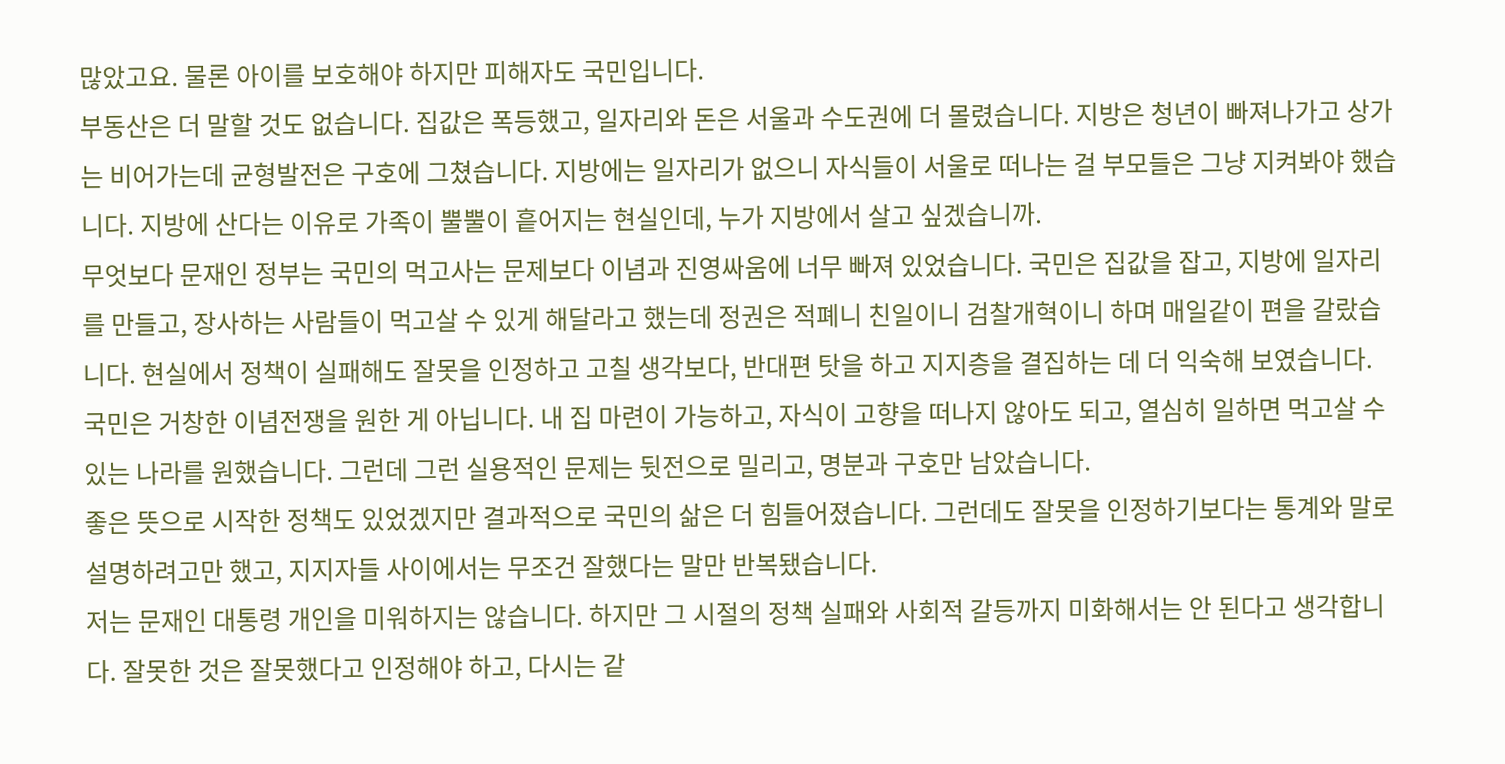많았고요. 물론 아이를 보호해야 하지만 피해자도 국민입니다.
부동산은 더 말할 것도 없습니다. 집값은 폭등했고, 일자리와 돈은 서울과 수도권에 더 몰렸습니다. 지방은 청년이 빠져나가고 상가는 비어가는데 균형발전은 구호에 그쳤습니다. 지방에는 일자리가 없으니 자식들이 서울로 떠나는 걸 부모들은 그냥 지켜봐야 했습니다. 지방에 산다는 이유로 가족이 뿔뿔이 흩어지는 현실인데, 누가 지방에서 살고 싶겠습니까.
무엇보다 문재인 정부는 국민의 먹고사는 문제보다 이념과 진영싸움에 너무 빠져 있었습니다. 국민은 집값을 잡고, 지방에 일자리를 만들고, 장사하는 사람들이 먹고살 수 있게 해달라고 했는데 정권은 적폐니 친일이니 검찰개혁이니 하며 매일같이 편을 갈랐습니다. 현실에서 정책이 실패해도 잘못을 인정하고 고칠 생각보다, 반대편 탓을 하고 지지층을 결집하는 데 더 익숙해 보였습니다.
국민은 거창한 이념전쟁을 원한 게 아닙니다. 내 집 마련이 가능하고, 자식이 고향을 떠나지 않아도 되고, 열심히 일하면 먹고살 수 있는 나라를 원했습니다. 그런데 그런 실용적인 문제는 뒷전으로 밀리고, 명분과 구호만 남았습니다.
좋은 뜻으로 시작한 정책도 있었겠지만 결과적으로 국민의 삶은 더 힘들어졌습니다. 그런데도 잘못을 인정하기보다는 통계와 말로 설명하려고만 했고, 지지자들 사이에서는 무조건 잘했다는 말만 반복됐습니다.
저는 문재인 대통령 개인을 미워하지는 않습니다. 하지만 그 시절의 정책 실패와 사회적 갈등까지 미화해서는 안 된다고 생각합니다. 잘못한 것은 잘못했다고 인정해야 하고, 다시는 같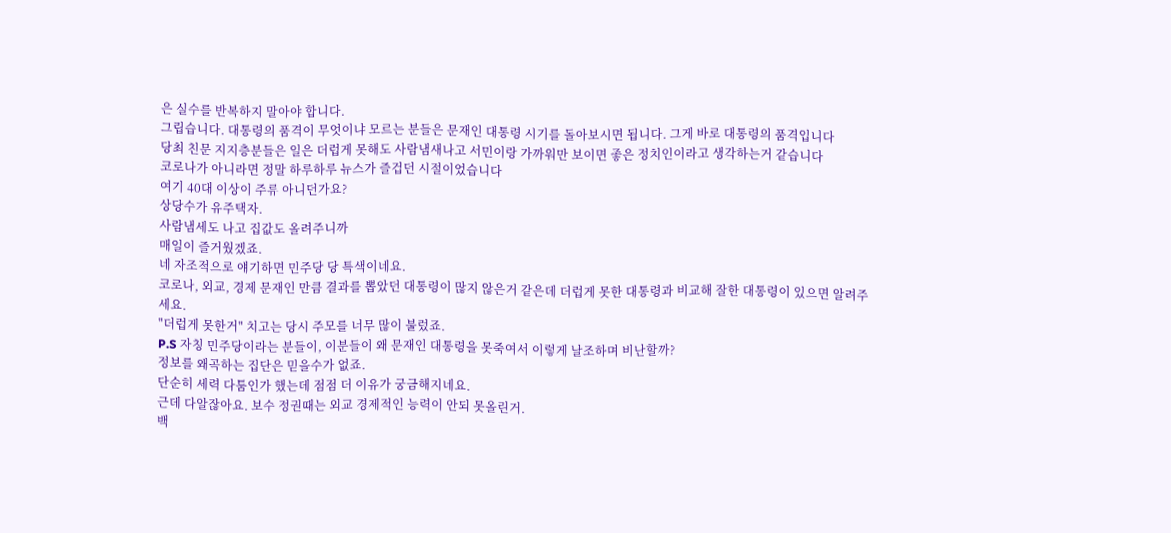은 실수를 반복하지 말아야 합니다.
그립습니다. 대통령의 품격이 무엇이냐 모르는 분들은 문재인 대통령 시기를 돌아보시면 됩니다. 그게 바로 대통령의 품격입니다
당최 친문 지지층분들은 일은 더럽게 못해도 사람냄새나고 서민이랑 가까워만 보이면 좋은 정치인이라고 생각하는거 같습니다
코로나가 아니라면 정말 하루하루 뉴스가 즐겁던 시절이었습니다
여기 40대 이상이 주류 아니던가요?
상당수가 유주택자.
사람냄세도 나고 집값도 올려주니까
매일이 즐거웠겠죠.
네 자조적으로 얘기하면 민주당 당 특색이네요.
코로나, 외교, 경제 문재인 만큼 결과를 뽑았던 대통령이 많지 않은거 같은데 더럽게 못한 대통령과 비교해 잘한 대통령이 있으면 알려주세요.
"더럽게 못한거" 치고는 당시 주모를 너무 많이 불렀죠.
P.S 자칭 민주당이라는 분들이, 이분들이 왜 문재인 대통령을 못죽여서 이렇게 날조하며 비난할까?
정보를 왜곡하는 집단은 믿을수가 없죠.
단순히 세력 다툼인가 했는데 점점 더 이유가 궁금해지네요.
근데 다알잖아요. 보수 정권때는 외교 경제적인 능력이 안되 못올린거.
백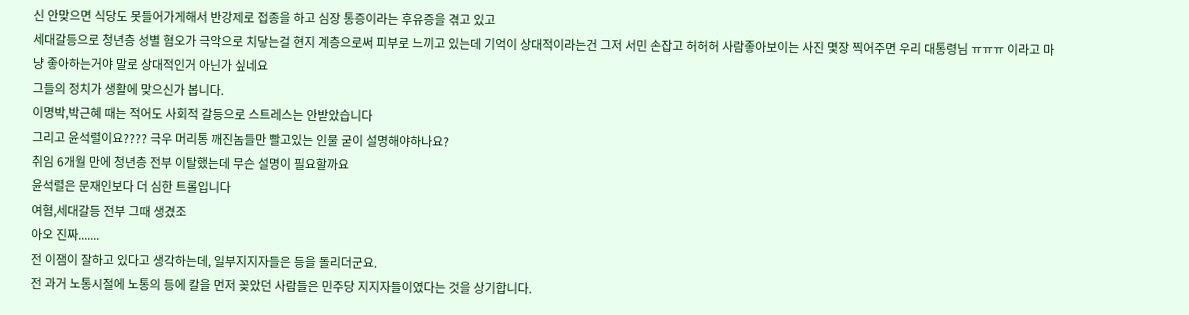신 안맞으면 식당도 못들어가게해서 반강제로 접종을 하고 심장 통증이라는 후유증을 겪고 있고
세대갈등으로 청년층 성별 혐오가 극악으로 치닿는걸 현지 계층으로써 피부로 느끼고 있는데 기억이 상대적이라는건 그저 서민 손잡고 허허허 사람좋아보이는 사진 몇장 찍어주면 우리 대통령님 ㅠㅠㅠ 이라고 마냥 좋아하는거야 말로 상대적인거 아닌가 싶네요
그들의 정치가 생활에 맞으신가 봅니다.
이명박,박근혜 때는 적어도 사회적 갈등으로 스트레스는 안받았습니다
그리고 윤석렬이요???? 극우 머리통 깨진놈들만 빨고있는 인물 굳이 설명해야하나요?
취임 6개월 만에 청년층 전부 이탈했는데 무슨 설명이 필요할까요
윤석렬은 문재인보다 더 심한 트롤입니다
여혐,세대갈등 전부 그때 생겼조
아오 진짜.......
전 이잼이 잘하고 있다고 생각하는데, 일부지지자들은 등을 돌리더군요.
전 과거 노통시절에 노통의 등에 칼을 먼저 꽂았던 사람들은 민주당 지지자들이였다는 것을 상기합니다.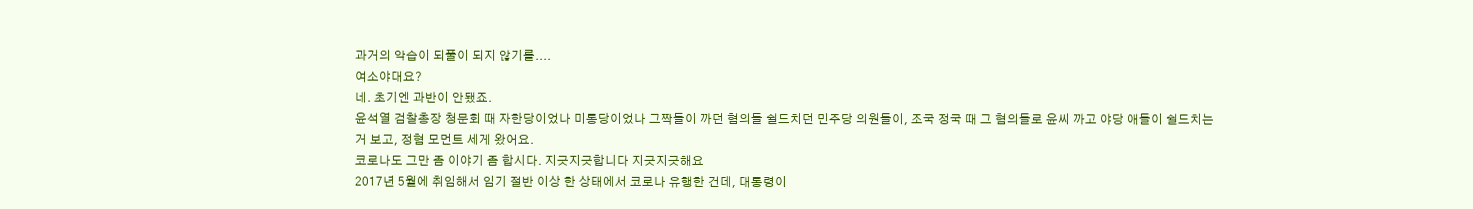과거의 악습이 되풀이 되지 않기를....
여소야대요?
네. 초기엔 과반이 안됐죠.
윤석열 검찰총장 청문회 때 자한당이었나 미통당이었나 그짝들이 까던 혐의들 쉴드치던 민주당 의원들이, 조국 정국 때 그 혐의들로 윤씨 까고 야당 애들이 쉴드치는 거 보고, 정혐 모먼트 세게 왔어요.
코로나도 그만 좀 이야기 좀 합시다. 지긋지긋합니다 지긋지긋해요
2017년 5월에 취임해서 임기 절반 이상 한 상태에서 코로나 유행한 건데, 대통령이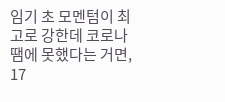임기 초 모멘텀이 최고로 강한데 코로나 땜에 못했다는 거면, 17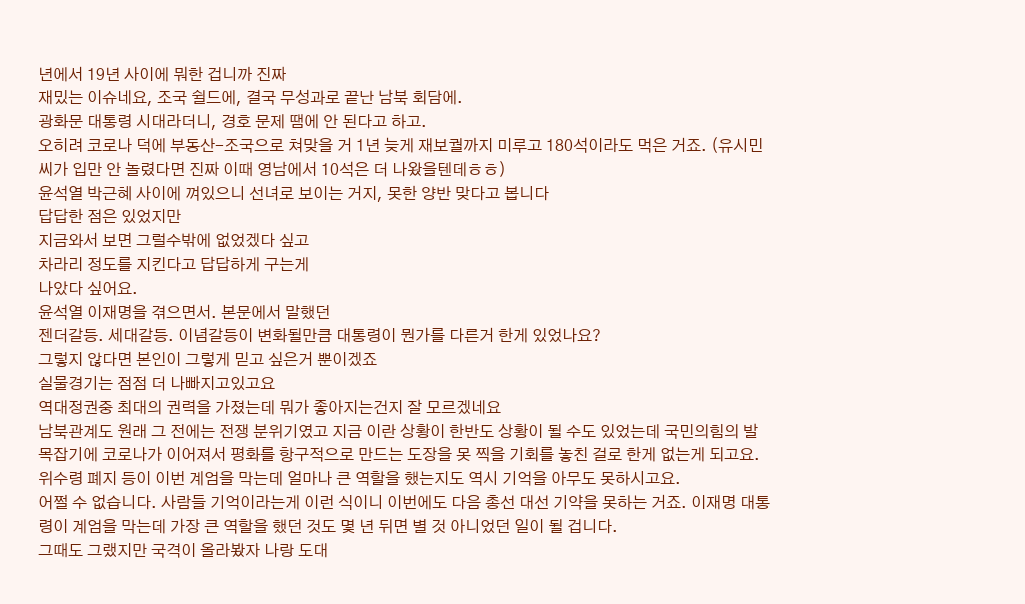년에서 19년 사이에 뭐한 겁니까 진짜
재밌는 이슈네요, 조국 쉴드에, 결국 무성과로 끝난 남북 회담에.
광화문 대통령 시대라더니, 경호 문제 땜에 안 된다고 하고.
오히려 코로나 덕에 부동산-조국으로 쳐맞을 거 1년 늦게 재보궐까지 미루고 180석이라도 먹은 거죠. (유시민 씨가 입만 안 놀렸다면 진짜 이때 영남에서 10석은 더 나왔을텐데ㅎㅎ)
윤석열 박근혜 사이에 껴있으니 선녀로 보이는 거지, 못한 양반 맞다고 봅니다
답답한 점은 있었지만
지금와서 보면 그럴수밖에 없었겠다 싶고
차라리 정도를 지킨다고 답답하게 구는게
나았다 싶어요.
윤석열 이재명을 겪으면서. 본문에서 말했던
젠더갈등. 세대갈등. 이념갈등이 변화될만큼 대통령이 뭔가를 다른거 한게 있었나요?
그렇지 않다면 본인이 그렇게 믿고 싶은거 뿐이겠죠
실물경기는 점점 더 나빠지고있고요
역대정권중 최대의 권력을 가졌는데 뭐가 좋아지는건지 잘 모르겠네요
남북관계도 원래 그 전에는 전쟁 분위기였고 지금 이란 상황이 한반도 상황이 될 수도 있었는데 국민의힘의 발목잡기에 코로나가 이어져서 평화를 항구적으로 만드는 도장을 못 찍을 기회를 놓친 걸로 한게 없는게 되고요.
위수령 폐지 등이 이번 계엄을 막는데 얼마나 큰 역할을 했는지도 역시 기억을 아무도 못하시고요.
어쩔 수 없습니다. 사람들 기억이라는게 이런 식이니 이번에도 다음 총선 대선 기약을 못하는 거죠. 이재명 대통령이 계엄을 막는데 가장 큰 역할을 했던 것도 몇 년 뒤면 별 것 아니었던 일이 될 겁니다.
그때도 그랬지만 국격이 올라봤자 나랑 도대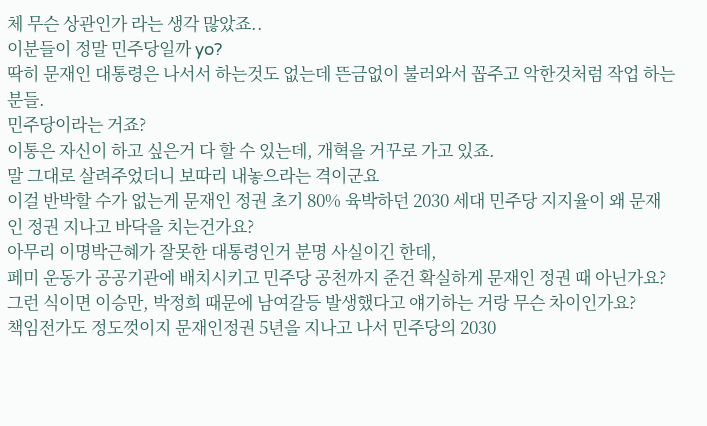체 무슨 상관인가 라는 생각 많았죠..
이분들이 정말 민주당일까 yo?
딱히 문재인 대통령은 나서서 하는것도 없는데 뜬금없이 불러와서 꼽주고 악한것처럼 작업 하는 분들.
민주당이라는 거죠?
이통은 자신이 하고 싶은거 다 할 수 있는데, 개혁을 거꾸로 가고 있죠.
말 그대로 살려주었더니 보따리 내놓으라는 격이군요
이걸 반박할 수가 없는게 문재인 정권 초기 80% 육박하던 2030 세대 민주당 지지율이 왜 문재인 정권 지나고 바닥을 치는건가요?
아무리 이명박근혜가 잘못한 대통령인거 분명 사실이긴 한데,
페미 운동가 공공기관에 배치시키고 민주당 공천까지 준건 확실하게 문재인 정권 때 아닌가요?
그런 식이면 이승만, 박정희 때문에 남여갈등 발생했다고 얘기하는 거랑 무슨 차이인가요?
책임전가도 정도껏이지 문재인정권 5년을 지나고 나서 민주당의 2030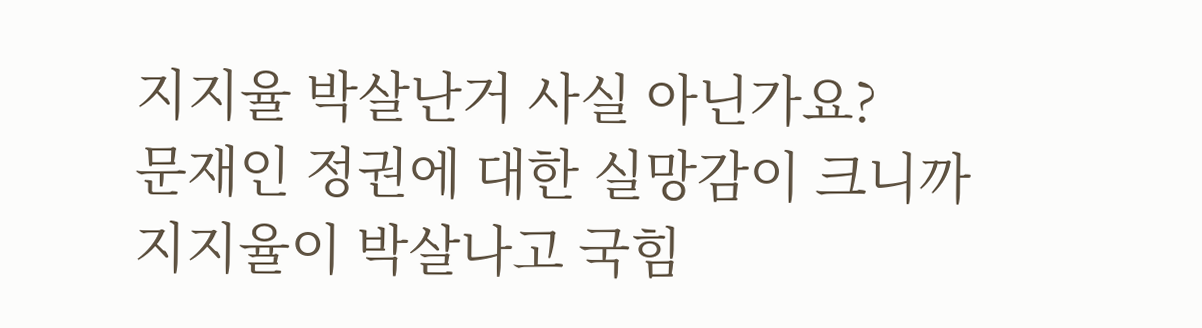지지율 박살난거 사실 아닌가요?
문재인 정권에 대한 실망감이 크니까 지지율이 박살나고 국힘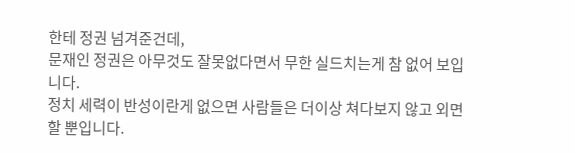한테 정권 넘겨준건데,
문재인 정권은 아무것도 잘못없다면서 무한 실드치는게 참 없어 보입니다.
정치 세력이 반성이란게 없으면 사람들은 더이상 쳐다보지 않고 외면할 뿐입니다.